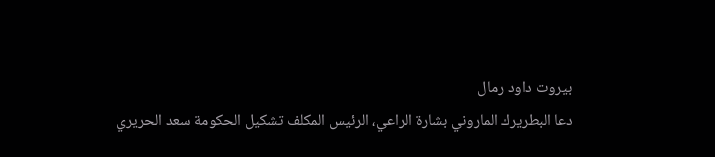بيروت داود رمال
دعا البطريرك الماروني بشارة الراعي، الرئيس المكلف تشكيل الحكومة سعد الحريري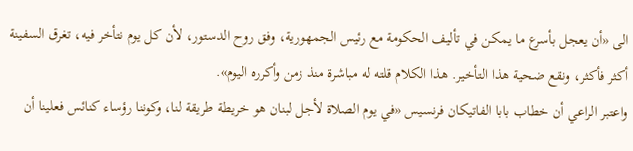الى «أن يعجل بأسرع ما يمكن في تأليف الحكومة مع رئيس الجمهورية، وفق روح الدستور، لأن كل يوم نتأخر فيه، تغرق السفينة أكثر فأكثر، ونقع ضحية هذا التأخير. هذا الكلام قلته له مباشرة منذ زمن وأكرره اليوم».
واعتبر الراعي أن خطاب بابا الفاتيكان فرنسيس «في يوم الصلاة لأجل لبنان هو خريطة طريقة لنا، وكوننا رؤساء كنائس فعلينا أن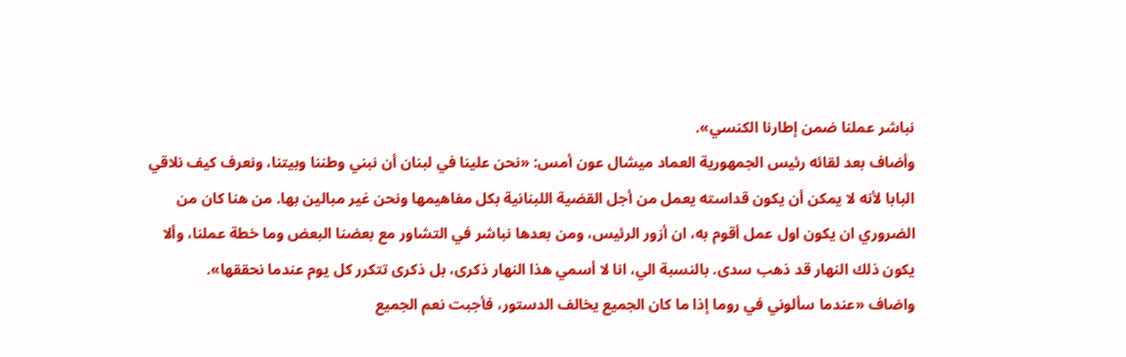نباشر عملنا ضمن إطارنا الكنسي».
وأضاف بعد لقائه رئيس الجمهورية العماد ميشال عون أمس: «نحن علينا في لبنان أن نبني وطننا وبيتنا، ونعرف كيف نلاقي البابا لأنه لا يمكن أن يكون قداسته يعمل من أجل القضية اللبنانية بكل مفاهيمها ونحن غير مبالين بها. من هنا كان من الضروري ان يكون اول عمل أقوم به، ان أزور الرئيس، ومن بعدها نباشر في التشاور مع بعضنا البعض وما خطة عملنا، وألا يكون ذلك النهار قد ذهب سدى. بالنسبة الي، انا لا أسمي هذا النهار ذكرى، بل ذكرى تتكرر كل يوم عندما نحققها».
واضاف «عندما سألوني في روما إذا ما كان الجميع يخالف الدستور، فأجبت نعم الجميع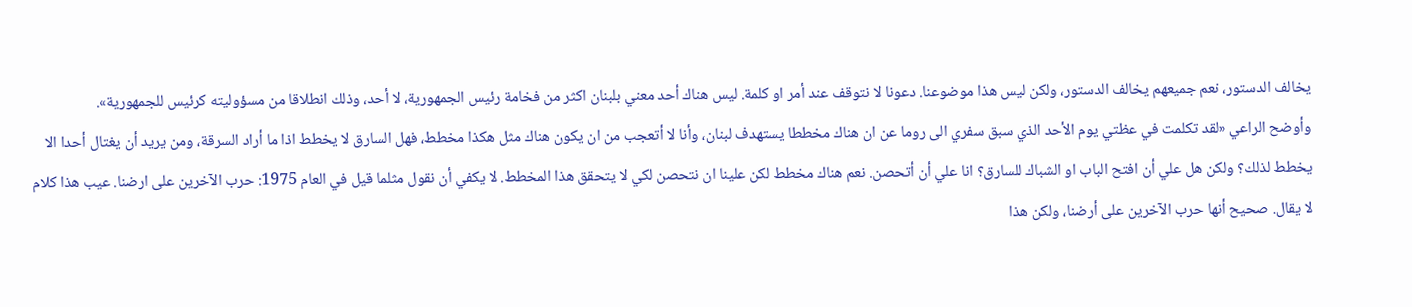يخالف الدستور، نعم جميعهم يخالف الدستور، ولكن ليس هذا موضوعنا. دعونا لا نتوقف عند أمر او كلمة. ليس هناك أحد معني بلبنان اكثر من فخامة رئيس الجمهورية، لا أحد، وذلك انطلاقا من مسؤوليته كرئيس للجمهورية».
وأوضح الراعي «لقد تكلمت في عظتي يوم الأحد الذي سبق سفري الى روما عن ان هناك مخططا يستهدف لبنان، وأنا لا أتعجب من ان يكون هناك مثل هكذا مخطط، فهل السارق لا يخطط اذا ما أراد السرقة، ومن يريد أن يغتال أحدا الا يخطط لذلك؟ ولكن هل علي أن افتح الباب او الشباك للسارق؟ انا علي أن أتحصن. نعم هناك مخطط لكن علينا ان نتحصن لكي لا يتحقق هذا المخطط. لا يكفي أن نقول مثلما قيل في العام 1975: حرب الآخرين على ارضنا. عيب هذا كلام لا يقال. صحيح أنها حرب الآخرين على أرضنا، ولكن هذا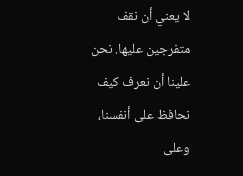لا يعني أن نقف متفرجين عليها. نحن علينا أن نعرف كيف نحافظ على أنفسنا، وعلى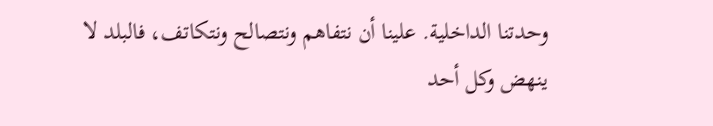وحدتنا الداخلية. علينا أن نتفاهم ونتصالح ونتكاتف، فالبلد لا ينهض وكل أحد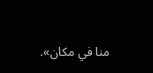منا في مكان».